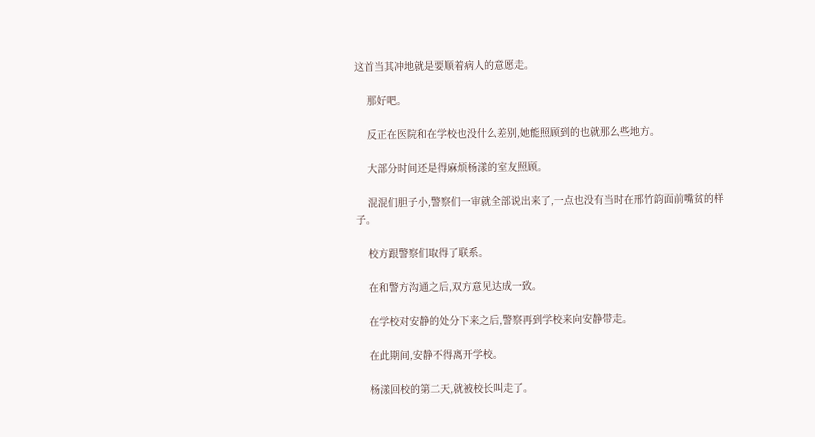这首当其冲地就是要顺着病人的意愿走。

    那好吧。

    反正在医院和在学校也没什么差别,她能照顾到的也就那么些地方。

    大部分时间还是得麻烦杨漾的室友照顾。

    混混们胆子小,警察们一审就全部说出来了,一点也没有当时在邢竹韵面前嘴贫的样子。

    校方跟警察们取得了联系。

    在和警方沟通之后,双方意见达成一致。

    在学校对安静的处分下来之后,警察再到学校来向安静带走。

    在此期间,安静不得离开学校。

    杨漾回校的第二天,就被校长叫走了。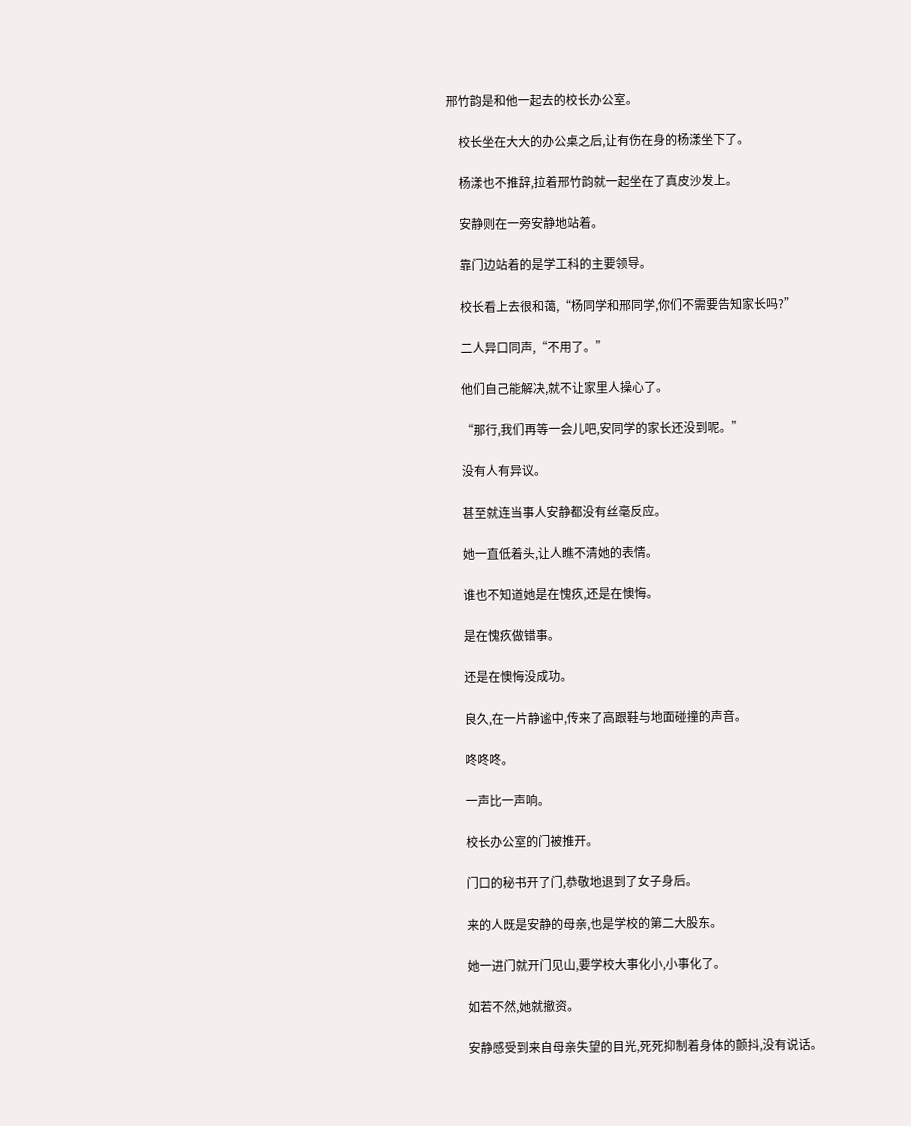邢竹韵是和他一起去的校长办公室。

    校长坐在大大的办公桌之后,让有伤在身的杨漾坐下了。

    杨漾也不推辞,拉着邢竹韵就一起坐在了真皮沙发上。

    安静则在一旁安静地站着。

    靠门边站着的是学工科的主要领导。

    校长看上去很和蔼,“杨同学和邢同学,你们不需要告知家长吗?”

    二人异口同声,“不用了。”

    他们自己能解决,就不让家里人操心了。

    “那行,我们再等一会儿吧,安同学的家长还没到呢。”

    没有人有异议。

    甚至就连当事人安静都没有丝毫反应。

    她一直低着头,让人瞧不清她的表情。

    谁也不知道她是在愧疚,还是在懊悔。

    是在愧疚做错事。

    还是在懊悔没成功。

    良久,在一片静谧中,传来了高跟鞋与地面碰撞的声音。

    咚咚咚。

    一声比一声响。

    校长办公室的门被推开。

    门口的秘书开了门,恭敬地退到了女子身后。

    来的人既是安静的母亲,也是学校的第二大股东。

    她一进门就开门见山,要学校大事化小,小事化了。

    如若不然,她就撤资。

    安静感受到来自母亲失望的目光,死死抑制着身体的颤抖,没有说话。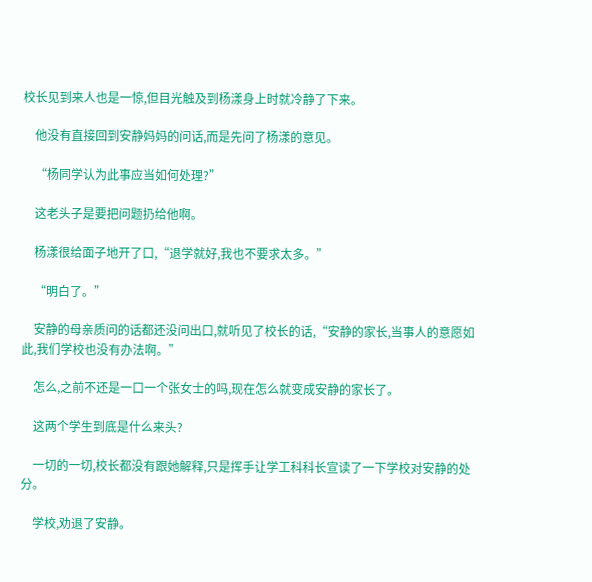校长见到来人也是一惊,但目光触及到杨漾身上时就冷静了下来。

    他没有直接回到安静妈妈的问话,而是先问了杨漾的意见。

    “杨同学认为此事应当如何处理?”

    这老头子是要把问题扔给他啊。

    杨漾很给面子地开了口,“退学就好,我也不要求太多。”

    “明白了。”

    安静的母亲质问的话都还没问出口,就听见了校长的话,“安静的家长,当事人的意愿如此,我们学校也没有办法啊。”

    怎么,之前不还是一口一个张女士的吗,现在怎么就变成安静的家长了。

    这两个学生到底是什么来头?

    一切的一切,校长都没有跟她解释,只是挥手让学工科科长宣读了一下学校对安静的处分。

    学校,劝退了安静。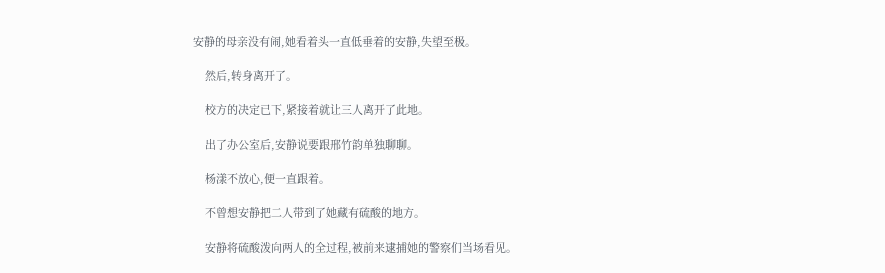安静的母亲没有闹,她看着头一直低垂着的安静,失望至极。

    然后,转身离开了。

    校方的决定已下,紧接着就让三人离开了此地。

    出了办公室后,安静说要跟邢竹韵单独聊聊。

    杨漾不放心,便一直跟着。

    不曾想安静把二人带到了她藏有硫酸的地方。

    安静将硫酸泼向两人的全过程,被前来逮捕她的警察们当场看见。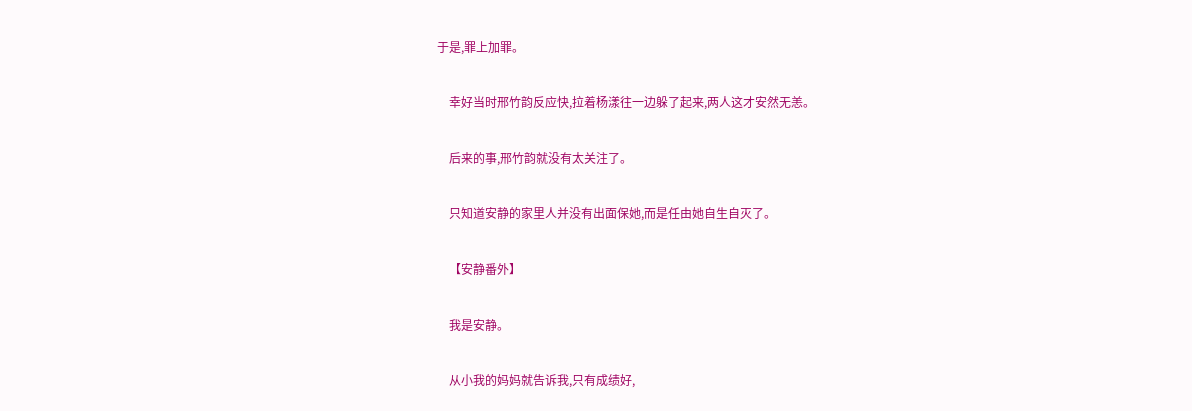于是,罪上加罪。

    幸好当时邢竹韵反应快,拉着杨漾往一边躲了起来,两人这才安然无恙。

    后来的事,邢竹韵就没有太关注了。

    只知道安静的家里人并没有出面保她,而是任由她自生自灭了。

    【安静番外】

    我是安静。

    从小我的妈妈就告诉我,只有成绩好,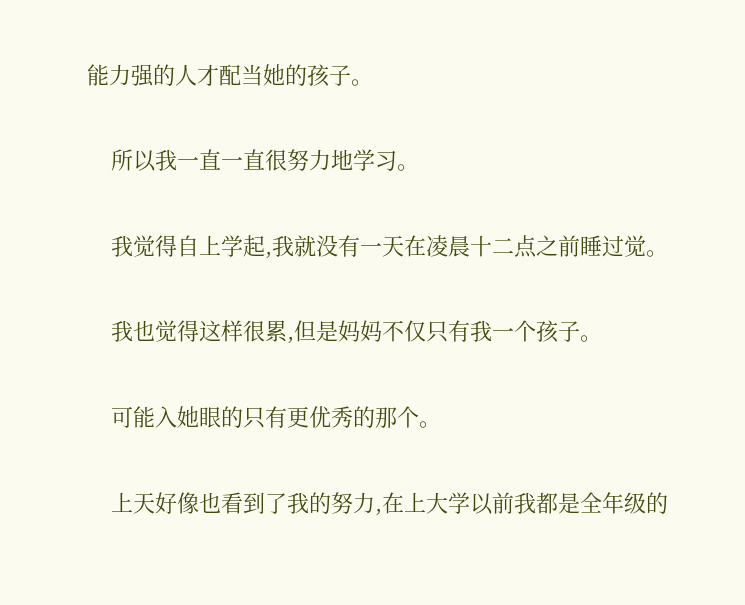能力强的人才配当她的孩子。

    所以我一直一直很努力地学习。

    我觉得自上学起,我就没有一天在凌晨十二点之前睡过觉。

    我也觉得这样很累,但是妈妈不仅只有我一个孩子。

    可能入她眼的只有更优秀的那个。

    上天好像也看到了我的努力,在上大学以前我都是全年级的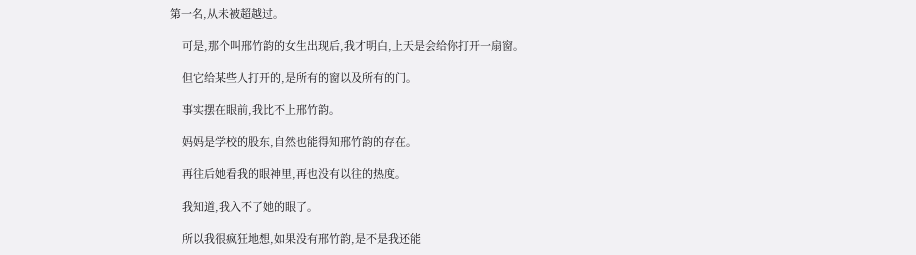第一名,从未被超越过。

    可是,那个叫邢竹韵的女生出现后,我才明白,上天是会给你打开一扇窗。

    但它给某些人打开的,是所有的窗以及所有的门。

    事实摆在眼前,我比不上邢竹韵。

    妈妈是学校的股东,自然也能得知邢竹韵的存在。

    再往后她看我的眼神里,再也没有以往的热度。

    我知道,我入不了她的眼了。

    所以我很疯狂地想,如果没有邢竹韵,是不是我还能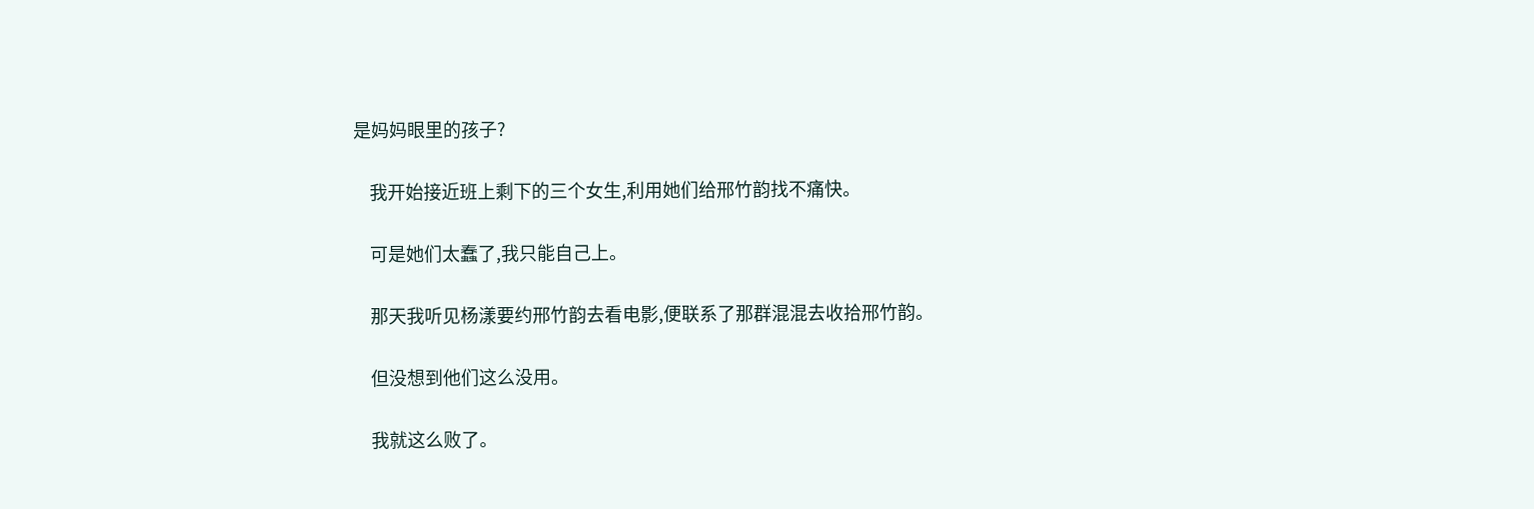是妈妈眼里的孩子?

    我开始接近班上剩下的三个女生,利用她们给邢竹韵找不痛快。

    可是她们太蠢了,我只能自己上。

    那天我听见杨漾要约邢竹韵去看电影,便联系了那群混混去收拾邢竹韵。

    但没想到他们这么没用。

    我就这么败了。